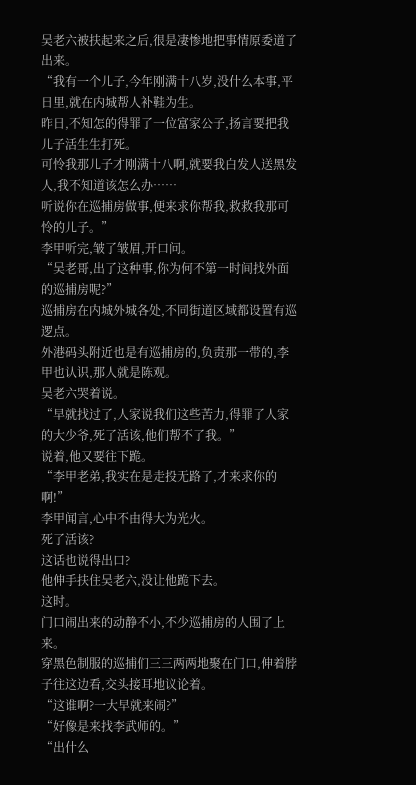吴老六被扶起来之后,很是凄惨地把事情原委道了出来。
“我有一个儿子,今年刚满十八岁,没什么本事,平日里,就在内城帮人补鞋为生。
昨日,不知怎的得罪了一位富家公子,扬言要把我儿子活生生打死。
可怜我那儿子才刚满十八啊,就要我白发人送黑发人,我不知道该怎么办……
听说你在巡捕房做事,便来求你帮我,救救我那可怜的儿子。”
李甲听完,皱了皱眉,开口问。
“吴老哥,出了这种事,你为何不第一时间找外面的巡捕房呢?”
巡捕房在内城外城各处,不同街道区域都设置有巡逻点。
外港码头附近也是有巡捕房的,负责那一带的,李甲也认识,那人就是陈观。
吴老六哭着说。
“早就找过了,人家说我们这些苦力,得罪了人家的大少爷,死了活该,他们帮不了我。”
说着,他又要往下跪。
“李甲老弟,我实在是走投无路了,才来求你的啊!”
李甲闻言,心中不由得大为光火。
死了活该?
这话也说得出口?
他伸手扶住吴老六,没让他跪下去。
这时。
门口闹出来的动静不小,不少巡捕房的人围了上来。
穿黑色制服的巡捕们三三两两地聚在门口,伸着脖子往这边看,交头接耳地议论着。
“这谁啊?一大早就来闹?”
“好像是来找李武师的。”
“出什么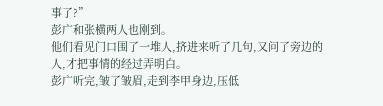事了?”
彭广和张横两人也刚到。
他们看见门口围了一堆人,挤进来听了几句,又问了旁边的人,才把事情的经过弄明白。
彭广听完,皱了皱眉,走到李甲身边,压低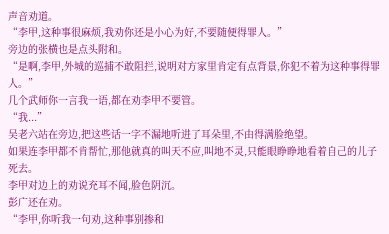声音劝道。
“李甲,这种事很麻烦,我劝你还是小心为好,不要随便得罪人。”
旁边的张横也是点头附和。
“是啊,李甲,外城的巡捕不敢阻拦,说明对方家里肯定有点背景,你犯不着为这种事得罪人。”
几个武师你一言我一语,都在劝李甲不要管。
“我...”
吴老六站在旁边,把这些话一字不漏地听进了耳朵里,不由得满脸绝望。
如果连李甲都不肯帮忙,那他就真的叫天不应,叫地不灵,只能眼睁睁地看着自己的儿子死去。
李甲对边上的劝说充耳不闻,脸色阴沉。
彭广还在劝。
“李甲,你听我一句劝,这种事别掺和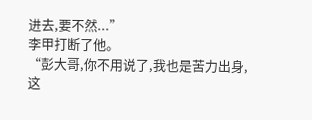进去,要不然...”
李甲打断了他。
“彭大哥,你不用说了,我也是苦力出身,这